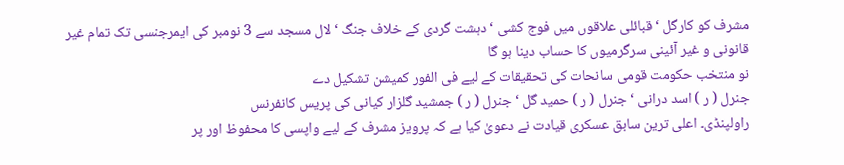مشرف کو کارگل ‘ قبائلی علاقوں میں فوج کشی ‘ دہشت گردی کے خلاف جنگ ‘ لال مسجد سے 3 نومبر کی ایمرجنسی تک تمام غیر قانونی و غیر آئینی سرگرمیوں کا حساب دینا ہو گا
نو منتخب حکومت قومی سانحات کی تحقیقات کے لیے فی الفور کمیشن تشکیل دے
جنرل ( ر ) اسد درانی ‘ جنرل ( ر ) حمید گل ‘ جنرل ( ر ) جمشید گلزار کیانی کی پریس کانفرنس
راولپنڈی۔ اعلی ترین سابق عسکری قیادت نے دعویٰ کیا ہے کہ پرویز مشرف کے لیے واپسی کا محفوظ اور پر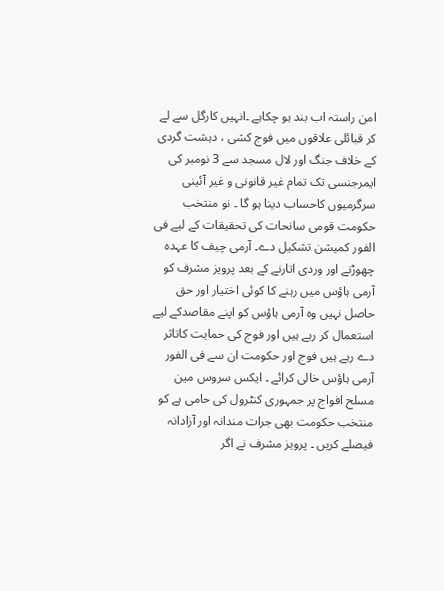امن راستہ اب بند ہو چکاہے ۔انہیں کارگل سے لے کر قبائلی علاقوں میں فوج کشی ، دہشت گردی کے خلاف جنگ اور لال مسجد سے 3 نومبر کی ایمرجنسی تک تمام غیر قانونی و غیر آئینی سرگرمیوں کاحساب دینا ہو گا ۔ نو منتخب حکومت قومی سانحات کی تحقیقات کے لیے فی الفور کمیشن تشکیل دے۔ آرمی چیف کا عہدہ چھوڑنے اور وردی اتارنے کے بعد پرویز مشرف کو آرمی ہاؤس میں رہنے کا کوئی اختیار اور حق حاصل نہیں وہ آرمی ہاؤس کو اپنے مقاصدکے لیے استعمال کر رہے ہیں اور فوج کی حمایت کاتاثر دے رہے ہیں فوج اور حکومت ان سے فی الفور آرمی ہاؤس خالی کرائے ۔ ایکس سروس مین مسلح افواج پر جمہوری کنٹرول کی حامی ہے کو منتخب حکومت بھی جرات مندانہ اور آزادانہ فیصلے کریں ۔ پرویز مشرف نے اگر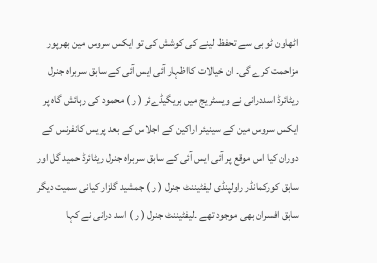اٹھاون ٹو بی سے تحفظ لینے کی کوشش کی تو ایکس سروس مین بھرپور مزاحمت کرے گی۔ ان خیالات کااظہار آئی ایس آئی کے سابق سربراہ جنرل ریٹائرڈ اسددرانی نے ویسٹریج میں بریگیڈےئر ( ر ) محمود کی رہائش گاہ پر ایکس سروس مین کے سینیئر اراکین کے اجلاس کے بعد پریس کانفرنس کے دوران کیا اس موقع پر آئی ایس آئی کے سابق سربراہ جنرل ریٹائرڈ حمید گل اور سابق کورکمانڈر راولپنڈی لیفٹیننٹ جنرل ( ر ) جمشید گلزار کیانی سمیت دیگر سابق افسران بھی موجود تھے ۔لیفٹیننٹ جنرل ( ر ) اسد درانی نے کہا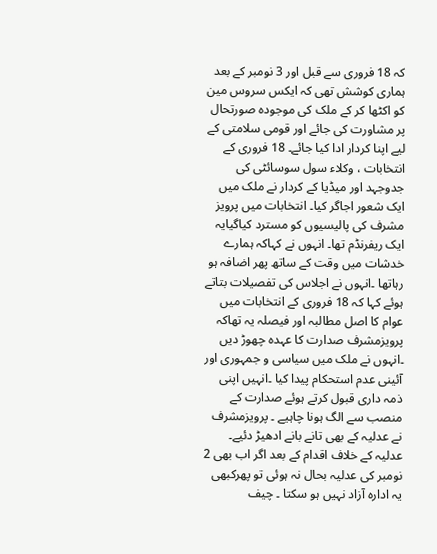کہ 18 فروری سے قبل اور 3 نومبر کے بعد ہماری کوشش تھی کہ ایکس سروس مین کو اکٹھا کر کے ملک کی موجودہ صورتحال پر مشاورت کی جائے اور قومی سلامتی کے لیے اپنا کردار ادا کیا جائے۔ 18 فروری کے انتخابات ، وکلاء سول سوسائٹی کی جدوجہد اور میڈیا کے کردار نے ملک میں ایک شعور اجاگر کیا۔ انتخابات میں پرویز مشرف کی پالیسیوں کو مسترد کیاگیایہ ایک ریفرنڈم تھا۔ انہوں نے کہاکہ ہمارے خدشات میں وقت کے ساتھ پھر اضافہ ہو رہاتھا ۔انہوں نے اجلاس کی تفصیلات بتاتے ہوئے کہا کہ 18 فروری کے انتخابات میں عوام کا اصل مطالبہ اور فیصلہ یہ تھاکہ پرویزمشرف صدارت کا عہدہ چھوڑ دیں ۔انہوں نے ملک میں سیاسی و جمہوری اور آئینی عدم استحکام پیدا کیا ۔انہیں اپنی ذمہ داری قبول کرتے ہوئے صدارت کے منصب سے الگ ہونا چاہیے ۔ پرویزمشرف نے عدلیہ کے بھی تانے بانے ادھیڑ دئیے۔ عدلیہ کے خلاف اقدام کے بعد اگر اب بھی 2 نومبر کی عدلیہ بحال نہ ہوئی تو پھرکبھی یہ ادارہ آزاد نہیں ہو سکتا ۔ چیف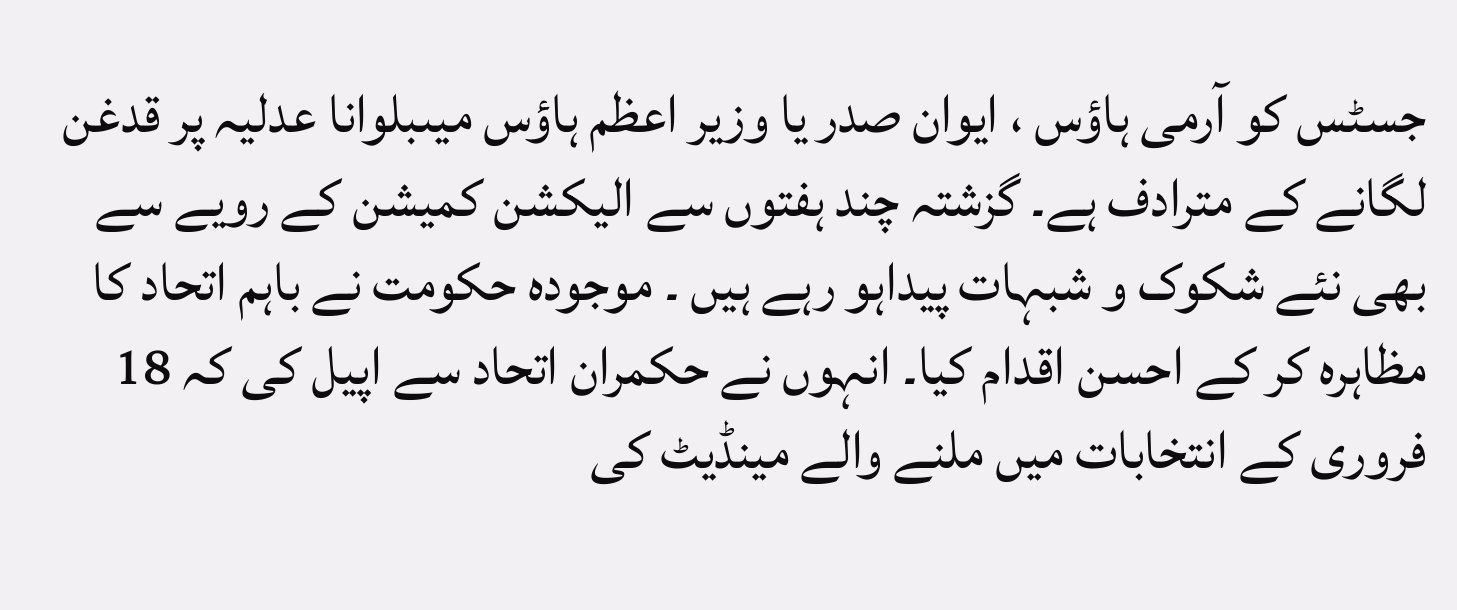جسٹس کو آرمی ہاؤس ، ایوان صدر یا وزیر اعظم ہاؤس میںبلوانا عدلیہ پر قدغن لگانے کے مترادف ہے۔ گزشتہ چند ہفتوں سے الیکشن کمیشن کے رویے سے بھی نئے شکوک و شبہات پیداہو رہے ہیں ۔ موجودہ حکومت نے باہم اتحاد کا مظاہرہ کر کے احسن اقدام کیا۔ انہوں نے حکمران اتحاد سے اپیل کی کہ 18 فروری کے انتخابات میں ملنے والے مینڈیٹ کی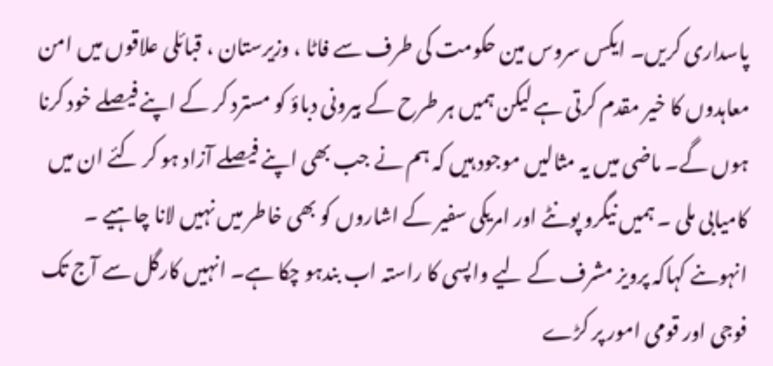پاسداری کریں۔ ایکس سروس مین حکومت کی طرف سے فاٹا ، وزیرستان ، قبائلی علاقوں میں امن معاہدوں کا خیر مقدم کرتی ہے لیکن ہمیں ہر طرح کے بیرونی دباؤ کو مسترد کر کے اپنے فیصلے خود کرنا ہوں گے۔ ماضی میں یہ مثالیں موجود ہیں کہ ہم نے جب بھی اپنے فیصلے آزاد ہو کر کئے ان میں کامیابی ملی ۔ ہمیں نیگرو پونٹے اور امریکی سفیر کے اشاروں کو بھی خاطر میں نہیں لانا چاہیے ۔ انہوںنے کہاکہ پرویز مشرف کے لیے واپسی کا راستہ اب بندہو چکا ہے۔ انہیں کارگل سے آج تک فوجی اور قومی امور پر کڑے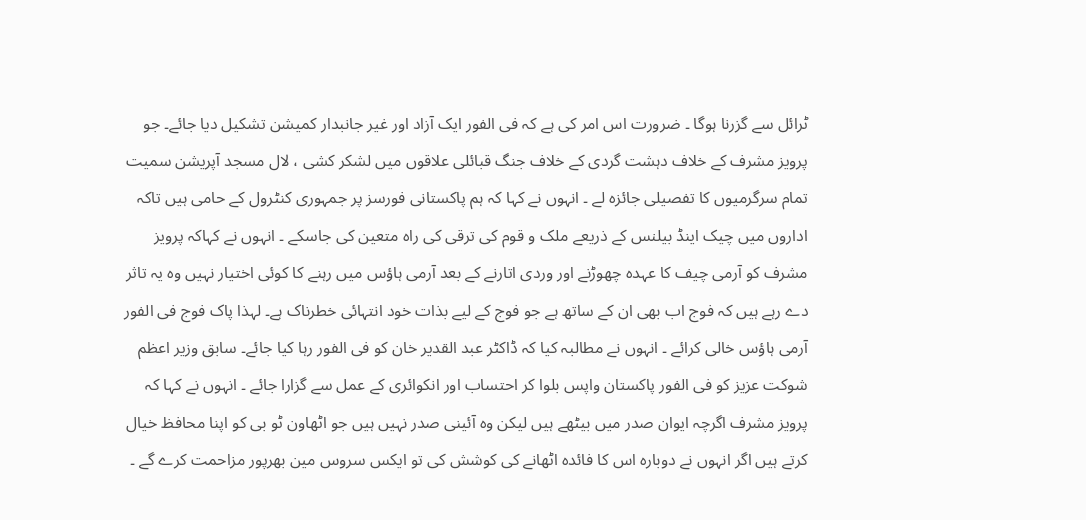ٹرائل سے گزرنا ہوگا ۔ ضرورت اس امر کی ہے کہ فی الفور ایک آزاد اور غیر جانبدار کمیشن تشکیل دیا جائے۔ جو پرویز مشرف کے خلاف دہشت گردی کے خلاف جنگ قبائلی علاقوں میں لشکر کشی ، لال مسجد آپریشن سمیت تمام سرگرمیوں کا تفصیلی جائزہ لے ۔ انہوں نے کہا کہ ہم پاکستانی فورسز پر جمہوری کنٹرول کے حامی ہیں تاکہ اداروں میں چیک اینڈ بیلنس کے ذریعے ملک و قوم کی ترقی کی راہ متعین کی جاسکے ۔ انہوں نے کہاکہ پرویز مشرف کو آرمی چیف کا عہدہ چھوڑنے اور وردی اتارنے کے بعد آرمی ہاؤس میں رہنے کا کوئی اختیار نہیں وہ یہ تاثر دے رہے ہیں کہ فوج اب بھی ان کے ساتھ ہے جو فوج کے لیے بذات خود انتہائی خطرناک ہے۔ لہذا پاک فوج فی الفور آرمی ہاؤس خالی کرائے ۔ انہوں نے مطالبہ کیا کہ ڈاکٹر عبد القدیر خان کو فی الفور رہا کیا جائے۔ سابق وزیر اعظم شوکت عزیز کو فی الفور پاکستان واپس بلوا کر احتساب اور انکوائری کے عمل سے گزارا جائے ۔ انہوں نے کہا کہ پرویز مشرف اگرچہ ایوان صدر میں بیٹھے ہیں لیکن وہ آئینی صدر نہیں ہیں جو اٹھاون ٹو بی کو اپنا محافظ خیال کرتے ہیں اگر انہوں نے دوبارہ اس کا فائدہ اٹھانے کی کوشش کی تو ایکس سروس مین بھرپور مزاحمت کرے گے ۔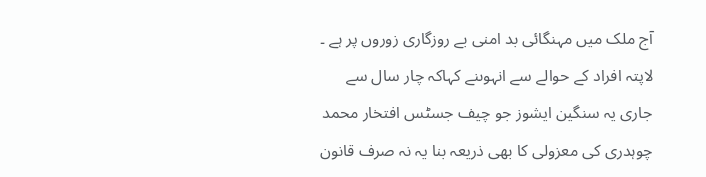آج ملک میں مہنگائی بد امنی بے روزگاری زوروں پر ہے ۔ لاپتہ افراد کے حوالے سے انہوںنے کہاکہ چار سال سے جاری یہ سنگین ایشوز جو چیف جسٹس افتخار محمد چوہدری کی معزولی کا بھی ذریعہ بنا یہ نہ صرف قانون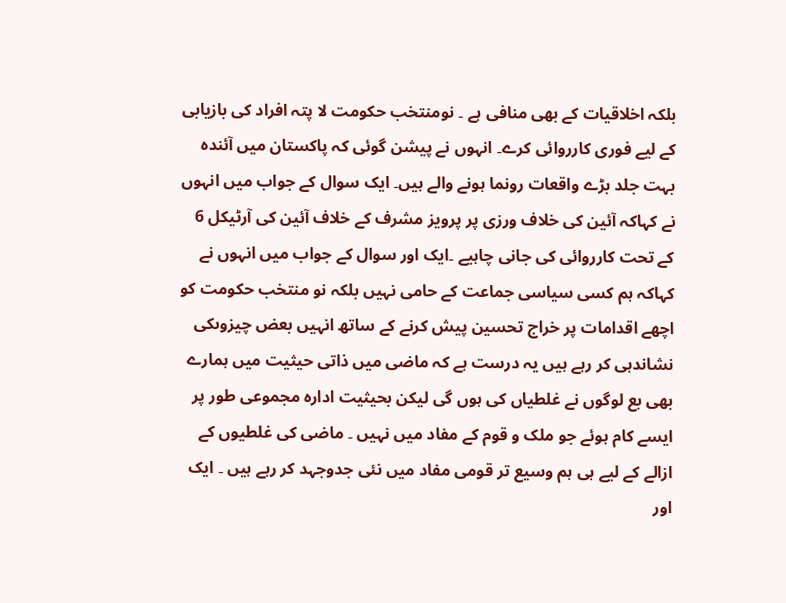بلکہ اخلاقیات کے بھی منافی ہے ۔ نومنتخب حکومت لا پتہ افراد کی بازیابی کے لیے فوری کارروائی کرے۔ انہوں نے پیشن گوئی کہ پاکستان میں آئندہ بہت جلد بڑے واقعات رونما ہونے والے ہیں۔ ایک سوال کے جواب میں انہوں نے کہاکہ آئین کی خلاف ورزی پر پرویز مشرف کے خلاف آئین کی آرٹیکل 6 کے تحت کارروائی کی جانی چاہیے ۔ایک اور سوال کے جواب میں انہوں نے کہاکہ ہم کسی سیاسی جماعت کے حامی نہیں بلکہ نو منتخب حکومت کو اچھے اقدامات پر خراج تحسین پیش کرنے کے ساتھ انہیں بعض چیزوںکی نشاندہی کر رہے ہیں یہ درست ہے کہ ماضی میں ذاتی حیثیت میں ہمارے بھی بع لوگوں نے غلطیاں کی ہوں گی لیکن بحیثیت ادارہ مجموعی طور پر ایسے کام ہوئے جو ملک و قوم کے مفاد میں نہیں ۔ ماضی کی غلطیوں کے ازالے کے لیے ہی ہم وسیع تر قومی مفاد میں نئی جدوجہد کر رہے ہیں ۔ ایک اور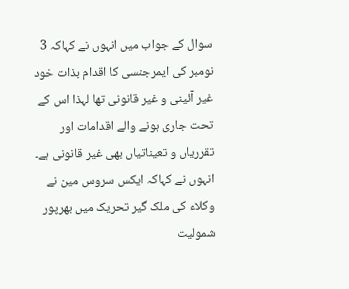سوال کے جواب میں انہوں نے کہاکہ 3 نومبر کی ایمرجنسی کا اقدام بذات خود غیر آئینی و غیر قانونی تھا لہذا اس کے تحت جاری ہونے والے اقدامات اور تقرریاں و تعیناتیاں بھی غیر قانونی ہے۔ انہوں نے کہاکہ ایکس سروس مین نے وکلاء کی ملک گیر تحریک میں بھرپور شمولیت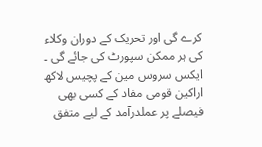کرے گی اور تحریک کے دوران وکلاء کی ہر ممکن سپورٹ کی جائے گی ۔ ایکس سروس مین کے پچیس لاکھ اراکین قومی مفاد کے کسی بھی فیصلے پر عملدرآمد کے لیے متفق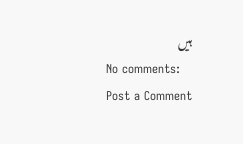ہیں
No comments:
Post a Comment